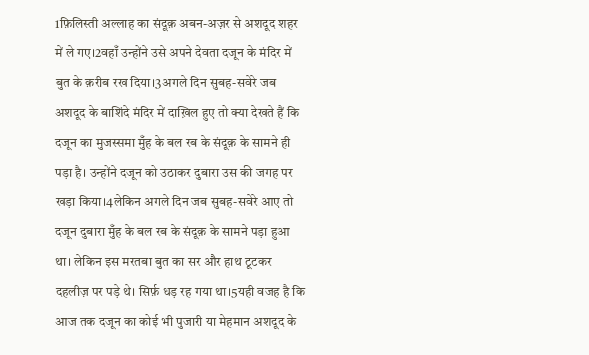1फ़िलिस्ती अल्लाह का संदूक़ अबन-अज़र से अशदूद शहर में ले गए।2वहाँ उन्होंने उसे अपने देवता दजून के मंदिर में बुत के क़रीब रख दिया।3अगले दिन सुबह-सवेरे जब अशदूद के बाशिंदे मंदिर में दाख़िल हुए तो क्या देखते हैं कि दजून का मुजस्समा मुँह के बल रब के संदूक़ के सामने ही पड़ा है। उन्होंने दजून को उठाकर दुबारा उस की जगह पर खड़ा किया।4लेकिन अगले दिन जब सुबह-सवेरे आए तो दजून दुबारा मुँह के बल रब के संदूक़ के सामने पड़ा हुआ था। लेकिन इस मरतबा बुत का सर और हाथ टूटकर दहलीज़ पर पड़े थे। सिर्फ़ धड़ रह गया था।5यही वजह है कि आज तक दजून का कोई भी पुजारी या मेहमान अशदूद के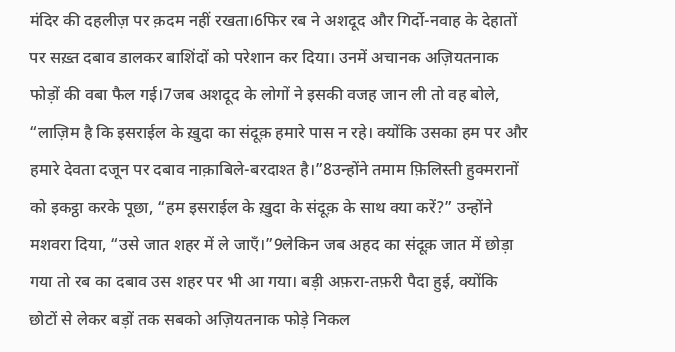मंदिर की दहलीज़ पर क़दम नहीं रखता।6फिर रब ने अशदूद और गिर्दो-नवाह के देहातों पर सख़्त दबाव डालकर बाशिंदों को परेशान कर दिया। उनमें अचानक अज़ियतनाक फोड़ों की वबा फैल गई।7जब अशदूद के लोगों ने इसकी वजह जान ली तो वह बोले, “लाज़िम है कि इसराईल के ख़ुदा का संदूक़ हमारे पास न रहे। क्योंकि उसका हम पर और हमारे देवता दजून पर दबाव नाक़ाबिले-बरदाश्त है।”8उन्होंने तमाम फ़िलिस्ती हुक्मरानों को इकट्ठा करके पूछा, “हम इसराईल के ख़ुदा के संदूक़ के साथ क्या करें?” उन्होंने मशवरा दिया, “उसे जात शहर में ले जाएँ।”9लेकिन जब अहद का संदूक़ जात में छोड़ा गया तो रब का दबाव उस शहर पर भी आ गया। बड़ी अफ़रा-तफ़री पैदा हुई, क्योंकि छोटों से लेकर बड़ों तक सबको अज़ियतनाक फोड़े निकल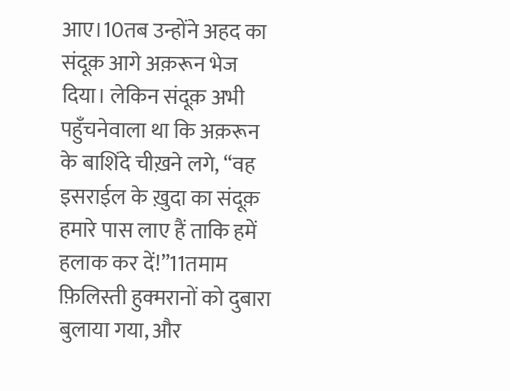आए।10तब उन्होंने अहद का संदूक़ आगे अक़रून भेज दिया। लेकिन संदूक़ अभी पहुँचनेवाला था कि अक़रून के बाशिंदे चीख़ने लगे, “वह इसराईल के ख़ुदा का संदूक़ हमारे पास लाए हैं ताकि हमें हलाक कर दें!”11तमाम फ़िलिस्ती हुक्मरानों को दुबारा बुलाया गया, और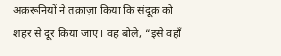अक़रूनियों ने तक़ाज़ा किया कि संदूक़ को शहर से दूर किया जाए। वह बोले, “इसे वहाँ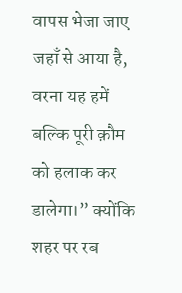वापस भेजा जाए जहाँ से आया है, वरना यह हमें बल्कि पूरी क़ौम को हलाक कर डालेगा।” क्योंकि शहर पर रब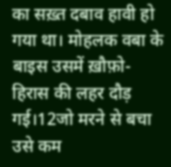का सख़्त दबाव हावी हो गया था। मोहलक वबा के बाइस उसमें ख़ौफ़ो-हिरास की लहर दौड़ गई।12जो मरने से बचा उसे कम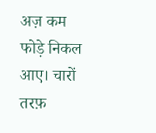अज़ कम फोड़े निकल आए। चारों तरफ़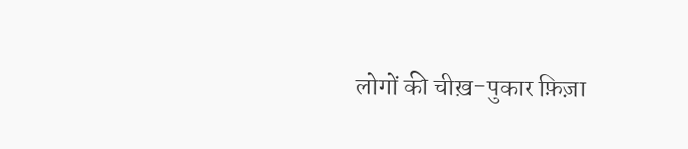लोगों की चीख़-पुकार फ़िज़ा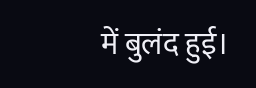में बुलंद हुई।